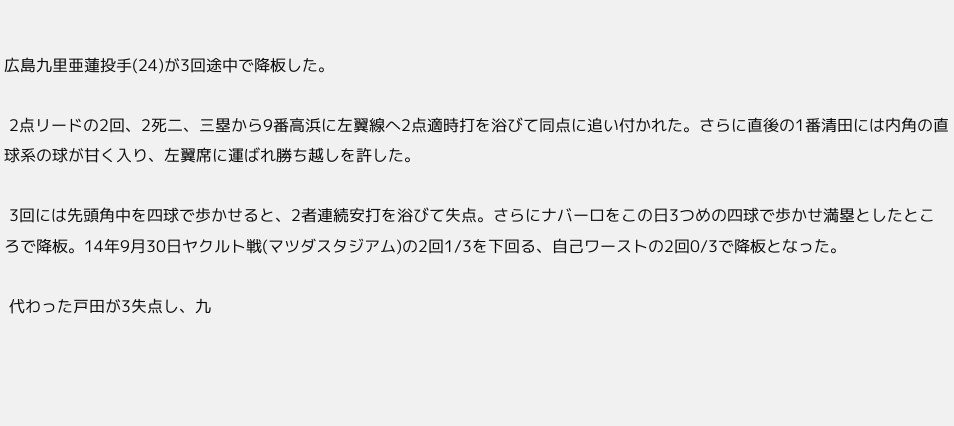広島九里亜蓮投手(24)が3回途中で降板した。

 2点リードの2回、2死二、三塁から9番高浜に左翼線へ2点適時打を浴びて同点に追い付かれた。さらに直後の1番清田には内角の直球系の球が甘く入り、左翼席に運ばれ勝ち越しを許した。

 3回には先頭角中を四球で歩かせると、2者連続安打を浴びて失点。さらにナバーロをこの日3つめの四球で歩かせ満塁としたところで降板。14年9月30日ヤクルト戦(マツダスタジアム)の2回1/3を下回る、自己ワーストの2回0/3で降板となった。

 代わった戸田が3失点し、九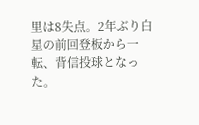里は8失点。2年ぶり白星の前回登板から一転、背信投球となった。